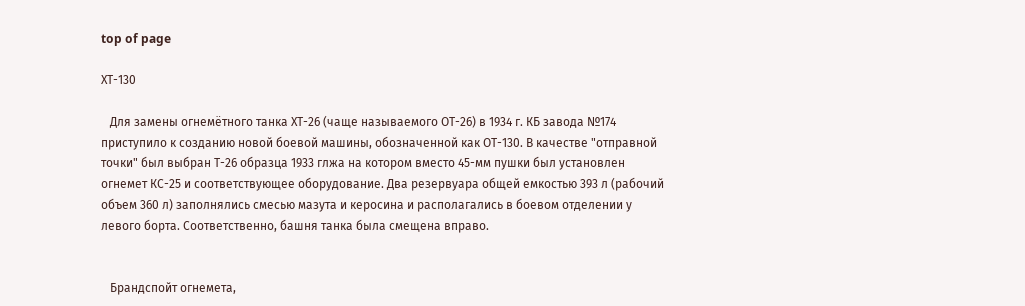top of page

ХТ-130

   Для замены огнемётного танка ХТ-26 (чаще называемого ОТ-26) в 1934 г. КБ завода №174 приступило к созданию новой боевой машины, обозначенной как ОТ-130. В качестве "отправной точки" был выбран Т-26 образца 1933 глжа на котором вместо 45-мм пушки был установлен огнемет КС-25 и соответствующее оборудование. Два резервуара общей емкостью 393 л (рабочий объем 360 л) заполнялись смесью мазута и керосина и располагались в боевом отделении у левого борта. Соответственно, башня танка была смещена вправо.


   Брандспойт огнемета,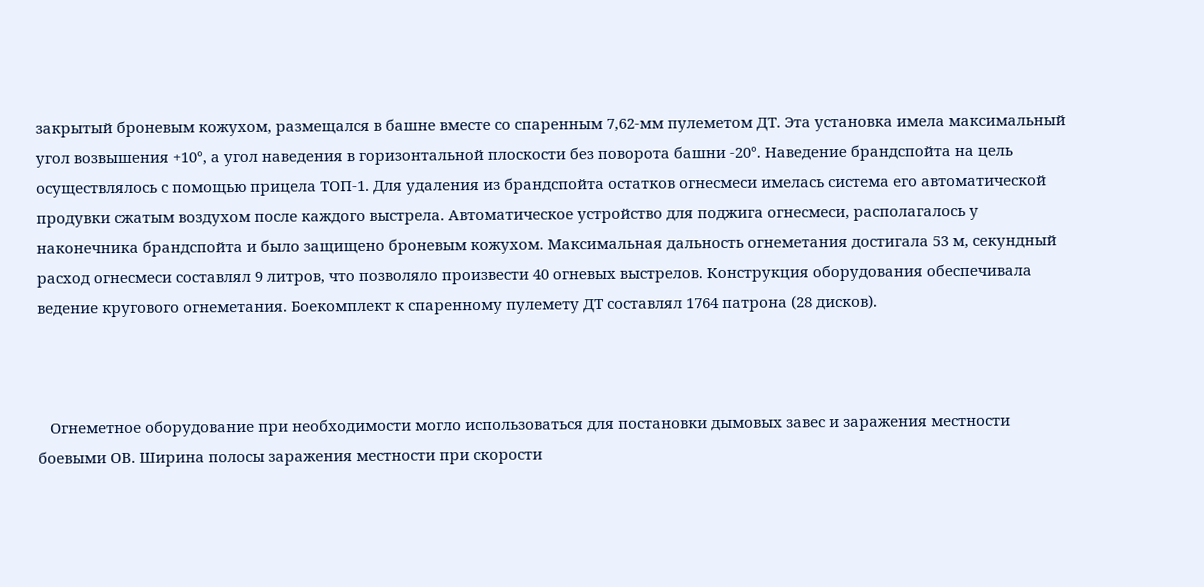закрытый броневым кожухом, размещался в башне вместе со спаренным 7,62-мм пулеметом ДТ. Эта установка имела максимальный угол возвышения +10°, а угол наведения в горизонтальной плоскости без поворота башни -20°. Наведение брандспойта на цель осуществлялось с помощью прицела ТОП-1. Для удаления из брандспойта остатков огнесмеси имелась система его автоматической продувки сжатым воздухом после каждого выстрела. Автоматическое устройство для поджига огнесмеси, располагалось у наконечника брандспойта и было защищено броневым кожухом. Максимальная дальность огнеметания достигала 53 м, секундный расход огнесмеси составлял 9 литров, что позволяло произвести 40 огневых выстрелов. Конструкция оборудования обеспечивала ведение кругового огнеметания. Боекомплект к спаренному пулемету ДТ составлял 1764 патрона (28 дисков).



   Огнеметное оборудование при необходимости могло использоваться для постановки дымовых завес и заражения местности боевыми ОВ. Ширина полосы заражения местности при скорости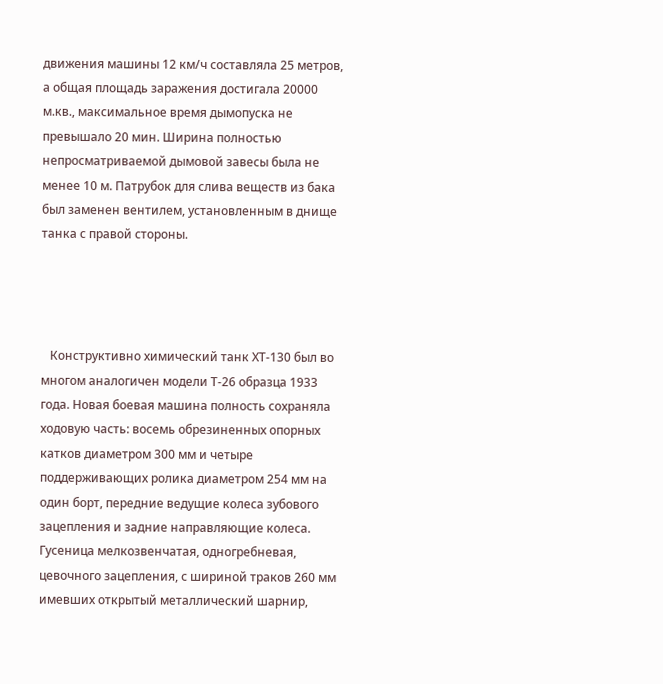движения машины 12 км/ч составляла 25 метров, а общая площадь заражения достигала 20000 м.кв., максимальное время дымопуска не превышало 20 мин. Ширина полностью непросматриваемой дымовой завесы была не менее 10 м. Патрубок для слива веществ из бака был заменен вентилем, установленным в днище танка с правой стороны.




   Конструктивно химический танк ХТ-130 был во многом аналогичен модели Т-26 образца 1933 года. Новая боевая машина полность сохраняла ходовую часть: восемь обрезиненных опорных катков диаметром 300 мм и четыре поддерживающих ролика диаметром 254 мм на один борт, передние ведущие колеса зубового зацепления и задние направляющие колеса. Гусеница мелкозвенчатая, одногребневая, цевочного зацепления, с шириной траков 260 мм имевших открытый металлический шарнир,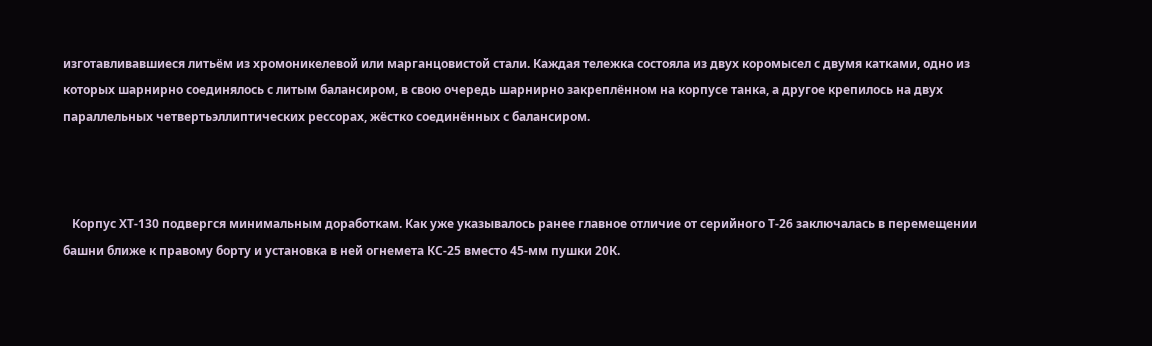изготавливавшиеся литьём из хромоникелевой или марганцовистой стали. Каждая тележка состояла из двух коромысел с двумя катками, одно из которых шарнирно соединялось с литым балансиром, в свою очередь шарнирно закреплённом на корпусе танка, а другое крепилось на двух параллельных четвертьэллиптических рессорах, жёстко соединённых с балансиром.



   Корпус ХТ-130 подвергся минимальным доработкам. Как уже указывалось ранее главное отличие от серийного Т-26 заключалась в перемещении башни ближе к правому борту и установка в ней огнемета КС-25 вместо 45-мм пушки 20К.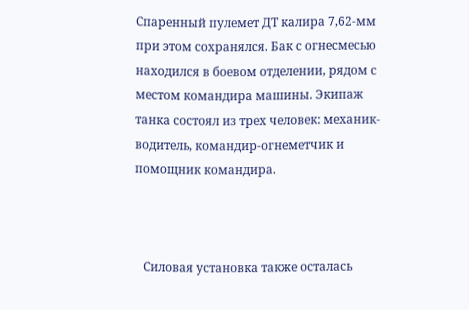Спаренный пулемет ДТ калира 7,62-мм при этом сохранялся. Бак с огнесмесью находился в боевом отделении, рядом с местом командира машины. Экипаж танка состоял из трех человек: механик-водитель, командир-огнеметчик и помощник командира.



   Силовая установка также осталась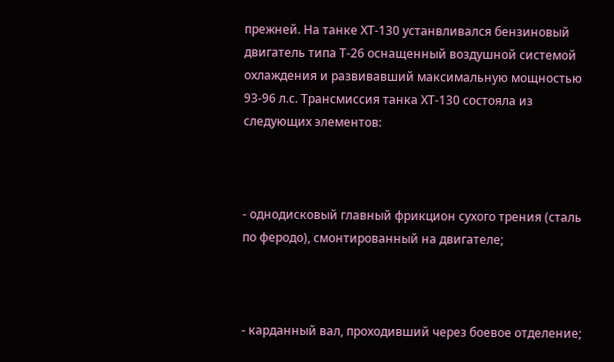прежней. На танке ХТ-130 устанвливался бензиновый двигатель типа Т-26 оснащенный воздушной системой охлаждения и развивавший максимальную мощностью 93-96 л.с. Трансмиссия танка ХТ-130 состояла из следующих элементов:



- однодисковый главный фрикцион сухого трения (сталь по феродо), смонтированный на двигателе;



- карданный вал, проходивший через боевое отделение;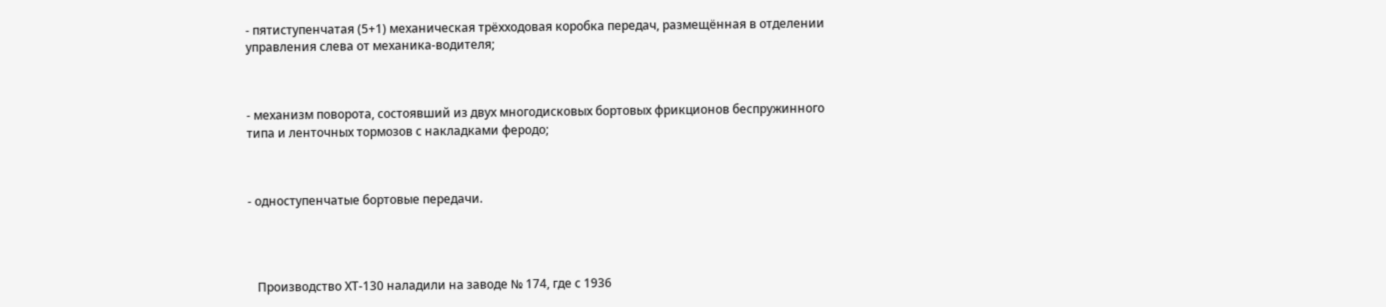- пятиступенчатая (5+1) механическая трёхходовая коробка передач, размещённая в отделении управления слева от механика-водителя;



- механизм поворота, состоявший из двух многодисковых бортовых фрикционов беспружинного типа и ленточных тормозов с накладками феродо;



- одноступенчатые бортовые передачи.




   Производство ХТ-130 наладили на заводе № 174, где с 1936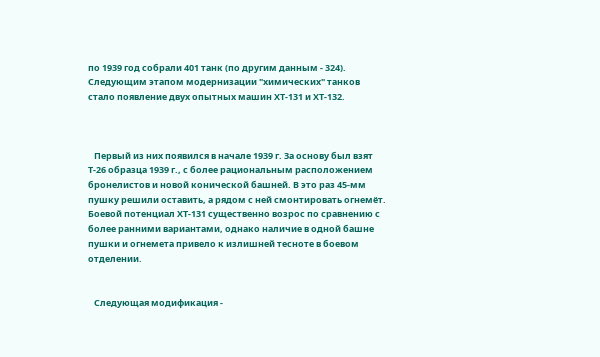по 1939 год собрали 401 танк (по другим данным - 324). Следующим этапом модернизации "химических" танков стало появление двух опытных машин ХТ-131 и ХТ-132.



   Первый из них появился в начале 1939 г. За основу был взят Т-26 образца 1939 г., с более рациональным расположением бронелистов и новой конической башней. В это раз 45-мм пушку решили оставить, а рядом с ней смонтировать огнемёт. Боевой потенциал ХТ-131 существенно возрос по сравнению с более ранними вариантами, однако наличие в одной башне пушки и огнемета привело к излишней тесноте в боевом отделении.


   Следующая модификация -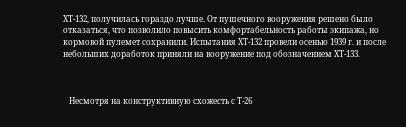ХТ-132, получилась гораздо лучше. От пушечного вооружения решено было отказаться, что позволило повысить комфортабельность работы экипажа, но кормовой пулемет сохранили. Испытания ХТ-132 провели осенью 1939 г. и после небольших доработок приняли на вооружение под обозначением ХТ-133.



   Несмотря на конструктивную схожесть с Т-26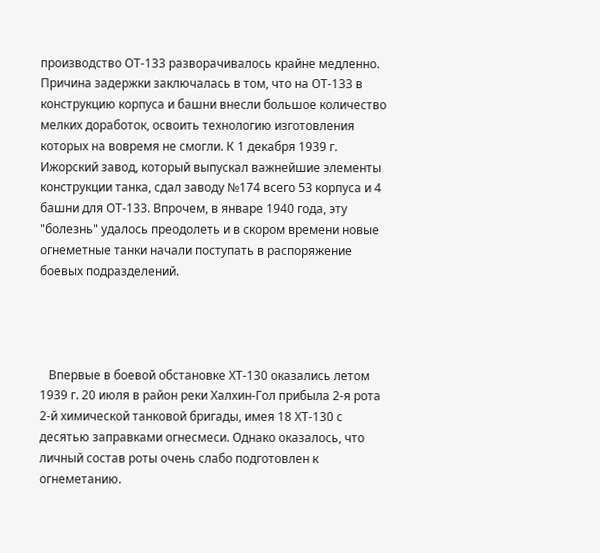производство ОТ-133 разворачивалось крайне медленно. Причина задержки заключалась в том, что на ОТ-133 в конструкцию корпуса и башни внесли большое количество мелких доработок, освоить технологию изготовления которых на вовремя не смогли. К 1 декабря 1939 г. Ижорский завод, который выпускал важнейшие элементы конструкции танка, сдал заводу №174 всего 53 корпуса и 4 башни для ОТ-133. Впрочем, в январе 1940 года, эту "болезнь" удалось преодолеть и в скором времени новые огнеметные танки начали поступать в распоряжение боевых подразделений.




   Впервые в боевой обстановке ХТ-130 оказались летом 1939 г. 20 июля в район реки Халхин-Гол прибыла 2-я рота 2-й химической танковой бригады, имея 18 ХТ-130 с десятью заправками огнесмеси. Однако оказалось, что личный состав роты очень слабо подготовлен к огнеметанию.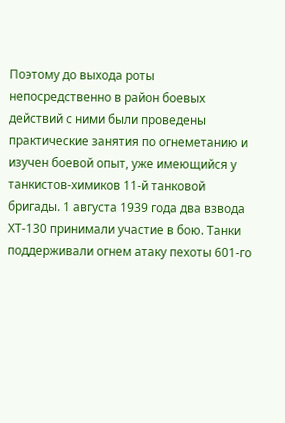Поэтому до выхода роты непосредственно в район боевых действий с ними были проведены практические занятия по огнеметанию и изучен боевой опыт, уже имеющийся у танкистов-химиков 11-й танковой бригады. 1 августа 1939 года два взвода ХТ-130 принимали участие в бою. Танки поддерживали огнем атаку пехоты 601-го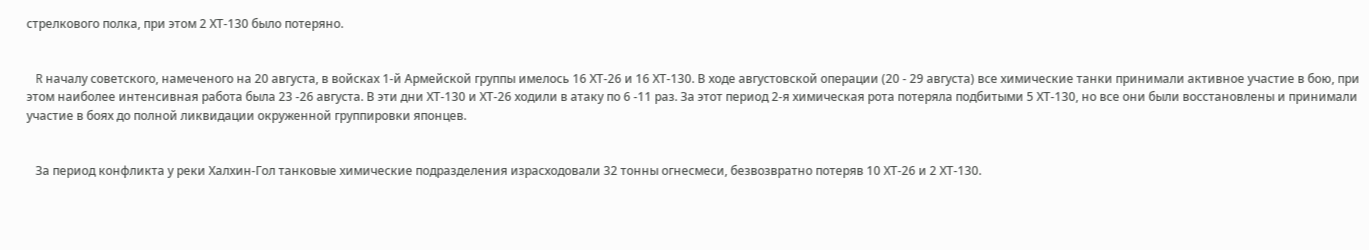стрелкового полка, при этом 2 ХТ-130 было потеряно.


   R началу советского, намеченого на 20 августа, в войсках 1-й Армейской группы имелось 16 ХТ-26 и 16 ХТ-130. В ходе августовской операции (20 - 29 августа) все химические танки принимали активное участие в бою, при этом наиболее интенсивная работа была 23 -26 августа. В эти дни ХТ-130 и ХТ-26 ходили в атаку по 6 -11 раз. За этот период 2-я химическая рота потеряла подбитыми 5 ХТ-130, но все они были восстановлены и принимали участие в боях до полной ликвидации окруженной группировки японцев.


   За период конфликта у реки Халхин-Гол танковые химические подразделения израсходовали 32 тонны огнесмеси, безвозвратно потеряв 10 ХТ-26 и 2 ХТ-130.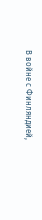В войне с Финляндией,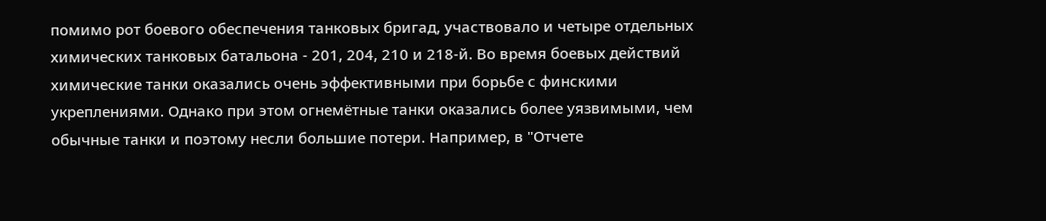помимо рот боевого обеспечения танковых бригад, участвовало и четыре отдельных химических танковых батальона - 201, 204, 210 и 218-й. Во время боевых действий химические танки оказались очень эффективными при борьбе с финскими укреплениями. Однако при этом огнемётные танки оказались более уязвимыми, чем обычные танки и поэтому несли большие потери. Например, в "Отчете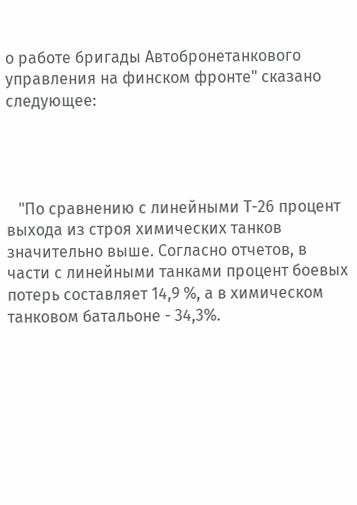о работе бригады Автобронетанкового управления на финском фронте" сказано следующее:




   "По сравнению с линейными Т-26 процент выхода из строя химических танков значительно выше. Согласно отчетов, в части с линейными танками процент боевых потерь составляет 14,9 %, а в химическом танковом батальоне - 34,3%.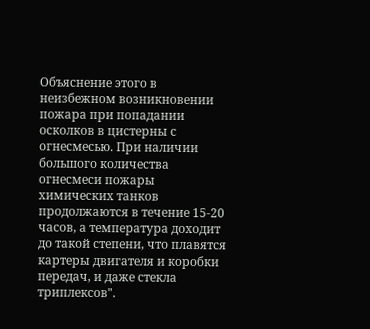Объяснение этого в неизбежном возникновении пожара при попадании осколков в цистерны с огнесмесью. При наличии большого количества огнесмеси пожары химических танков продолжаются в течение 15-20 часов, а температура доходит до такой степени, что плавятся картеры двигателя и коробки передач, и даже стекла триплексов".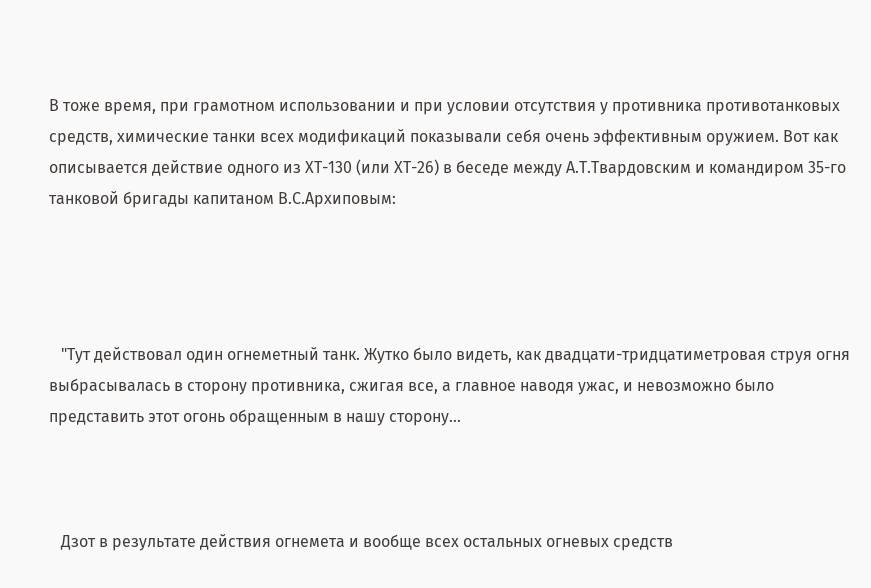В тоже время, при грамотном использовании и при условии отсутствия у противника противотанковых средств, химические танки всех модификаций показывали себя очень эффективным оружием. Вот как описывается действие одного из ХТ-130 (или ХТ-26) в беседе между А.Т.Твардовским и командиром 35-го танковой бригады капитаном В.С.Архиповым:




   "Тут действовал один огнеметный танк. Жутко было видеть, как двадцати-тридцатиметровая струя огня выбрасывалась в сторону противника, сжигая все, а главное наводя ужас, и невозможно было представить этот огонь обращенным в нашу сторону...



   Дзот в результате действия огнемета и вообще всех остальных огневых средств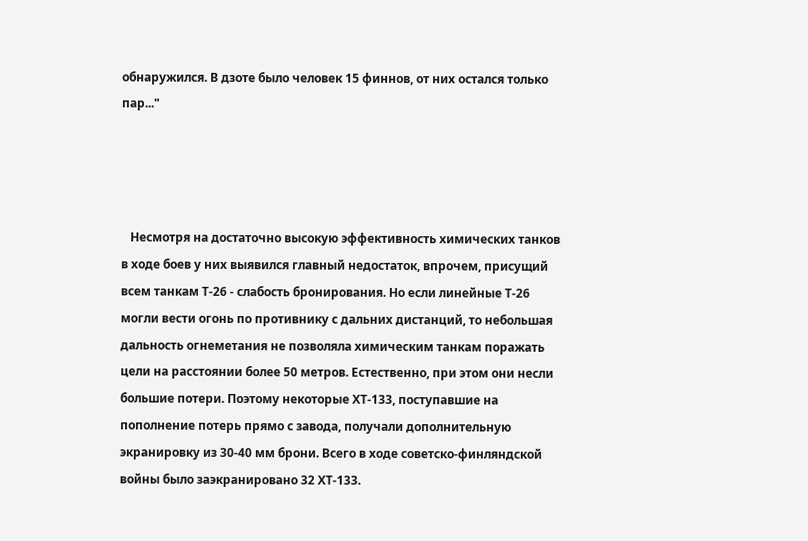обнаружился. В дзоте было человек 15 финнов, от них остался только пар..."




   Несмотря на достаточно высокую эффективность химических танков в ходе боев у них выявился главный недостаток, впрочем, присущий всем танкам Т-26 - слабость бронирования. Но если линейные Т-26 могли вести огонь по противнику с дальних дистанций, то небольшая дальность огнеметания не позволяла химическим танкам поражать цели на расстоянии более 50 метров. Естественно, при этом они несли большие потери. Поэтому некоторые ХТ-133, поступавшие на пополнение потерь прямо с завода, получали дополнительную экранировку из 30-40 мм брони. Всего в ходе советско-финляндской войны было заэкранировано 32 ХТ-133.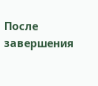После завершения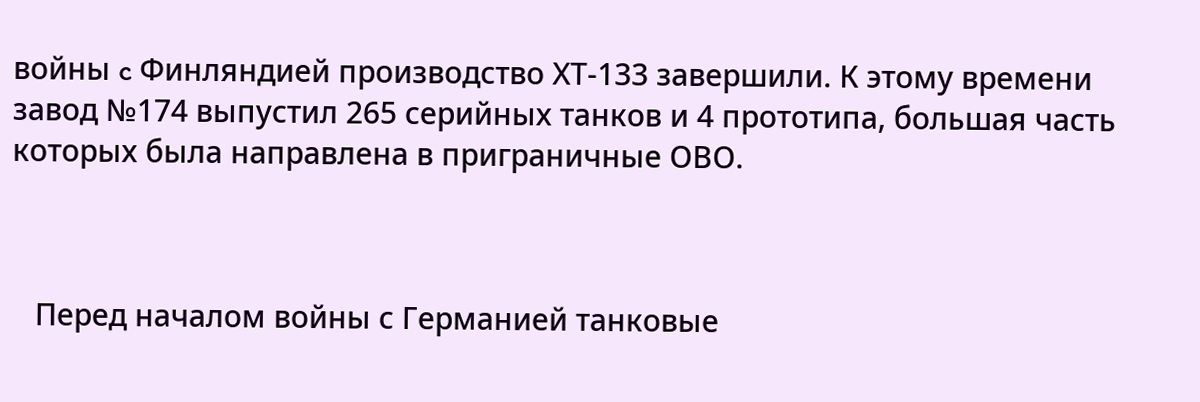войны c Финляндией производство ХТ-133 завершили. К этому времени завод №174 выпустил 265 серийных танков и 4 прототипа, большая часть которых была направлена в приграничные ОВО.



   Перед началом войны с Германией танковые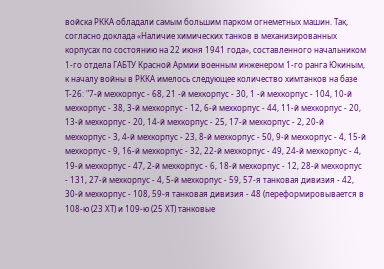войска РККА обладали самым большим парком огнеметных машин. Так, согласно доклада «Наличие химических танков в механизированных корпусах по состоянию на 22 июня 1941 года», составленного начальником 1-го отдела ГАБТУ Красной Армии военным инженером 1-го ранга Юкиным, к началу войны в РККА имелось следующее количество химтанков на базе Т-26: "7-й мехкорпус - 68, 21 -й мехкорпус - 30, 1 -й мехкорпус - 104, 10-й мехкорпус - 38, 3-й мехкорпус - 12, 6-й мехкорпус - 44, 11-й мехкорпус - 20, 13-й мехкорпус - 20, 14-й мехкорпус - 25, 17-й мехкорпус - 2, 20-й мехкорпус - 3, 4-й мехкорпус - 23, 8-й мехкорпус - 50, 9-й мехкорпус - 4, 15-й мехкорпус - 9, 16-й мехкорпус - 32, 22-й мехкорпус - 49, 24-й мехкорпус - 4, 19-й мехкорпус - 47, 2-й мехкорпус - 6, 18-й мехкорпус - 12, 28-й мехкорпус - 131, 27-й мехкорпус - 4, 5-й мехкорпус - 59, 57-я танковая дивизия - 42, 30-й мехкорпус - 108, 59-я танковая дивизия - 48 (переформировывается в 108-ю (23 ХТ) и 109-ю (25 ХТ) танковые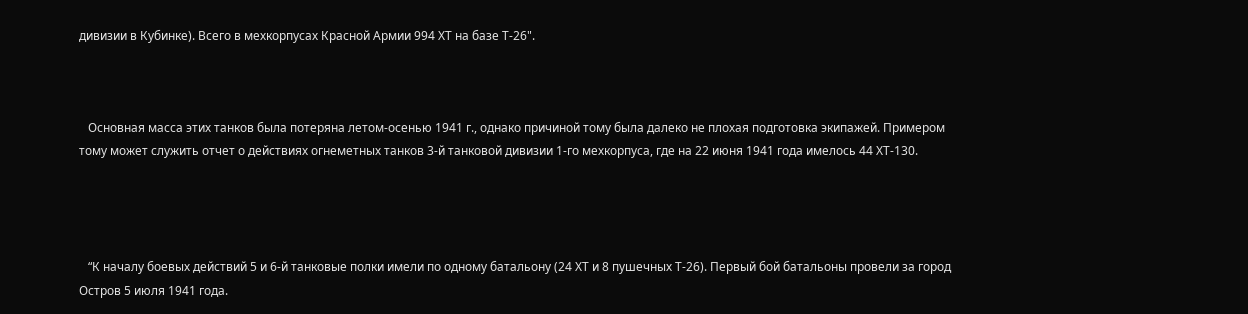дивизии в Кубинке). Всего в мехкорпусах Красной Армии 994 ХТ на базе Т-26".



   Основная масса этих танков была потеряна летом-осенью 1941 г., однако причиной тому была далеко не плохая подготовка экипажей. Примером тому может служить отчет о действиях огнеметных танков 3-й танковой дивизии 1-го мехкорпуса, где на 22 июня 1941 года имелось 44 ХТ-130.




   “К началу боевых действий 5 и 6-й танковые полки имели по одному батальону (24 ХТ и 8 пушечных Т-26). Первый бой батальоны провели за город Остров 5 июля 1941 года.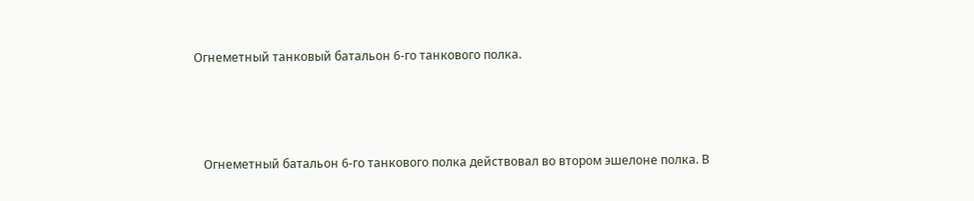Огнеметный танковый батальон 6-го танкового полка.



   Огнеметный батальон 6-го танкового полка действовал во втором эшелоне полка. В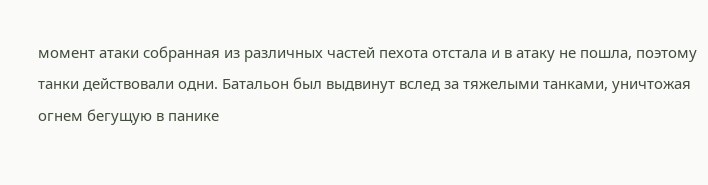момент атаки собранная из различных частей пехота отстала и в атаку не пошла, поэтому танки действовали одни. Батальон был выдвинут вслед за тяжелыми танками, уничтожая огнем бегущую в панике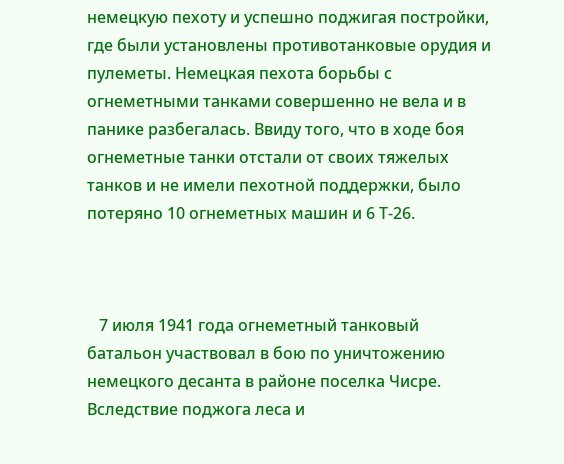немецкую пехоту и успешно поджигая постройки, где были установлены противотанковые орудия и пулеметы. Немецкая пехота борьбы с огнеметными танками совершенно не вела и в панике разбегалась. Ввиду того, что в ходе боя огнеметные танки отстали от своих тяжелых танков и не имели пехотной поддержки, было потеряно 10 огнеметных машин и 6 Т-26.



   7 июля 1941 года огнеметный танковый батальон участвовал в бою по уничтожению немецкого десанта в районе поселка Чисре. Вследствие поджога леса и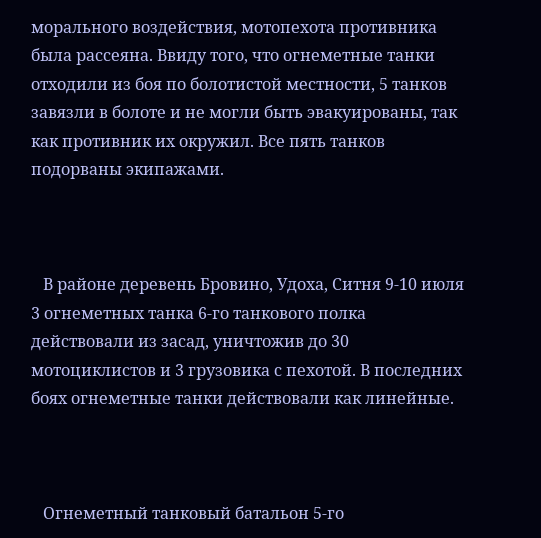морального воздействия, мотопехота противника была рассеяна. Ввиду того, что огнеметные танки отходили из боя по болотистой местности, 5 танков завязли в болоте и не могли быть эвакуированы, так как противник их окружил. Все пять танков подорваны экипажами.



   В районе деревень Бровино, Удоха, Ситня 9-10 июля 3 огнеметных танка 6-го танкового полка действовали из засад, уничтожив до 30 мотоциклистов и 3 грузовика с пехотой. В последних боях огнеметные танки действовали как линейные.



   Огнеметный танковый батальон 5-го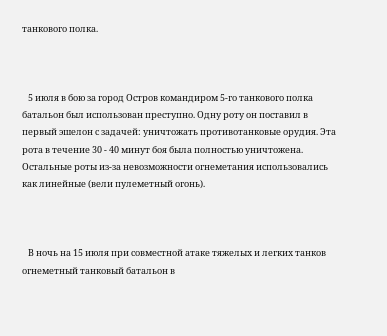танкового полка.



   5 июля в бою за город Остров командиром 5-го танкового полка батальон был использован преступно. Одну роту он поставил в первый эшелон с задачей: уничтожать противотанковые орудия. Эта рота в течение 30 - 40 минут боя была полностью уничтожена. Остальные роты из-за невозможности огнеметания использовались как линейные (вели пулеметный огонь).



   В ночь на 15 июля при совместной атаке тяжелых и легких танков огнеметный танковый батальон в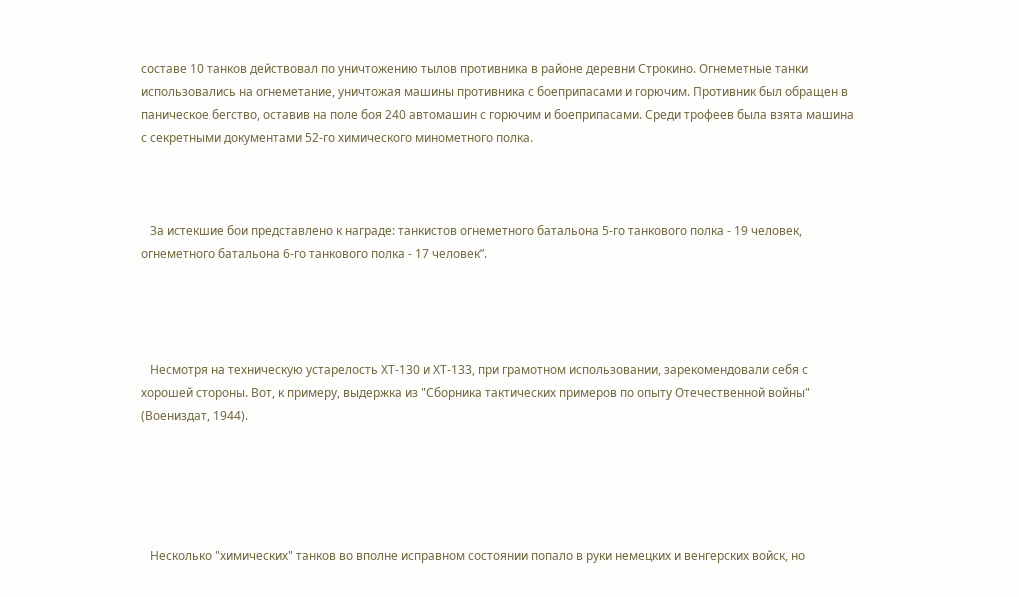составе 10 танков действовал по уничтожению тылов противника в районе деревни Строкино. Огнеметные танки использовались на огнеметание, уничтожая машины противника с боеприпасами и горючим. Противник был обращен в паническое бегство, оставив на поле боя 240 автомашин с горючим и боеприпасами. Среди трофеев была взята машина с секретными документами 52-го химического минометного полка.



   За истекшие бои представлено к награде: танкистов огнеметного батальона 5-го танкового полка - 19 человек, огнеметного батальона 6-го танкового полка - 17 человек”.




   Несмотря на техническую устарелость ХТ-130 и ХТ-133, при грамотном использовании, зарекомендовали себя с хорошей стороны. Вот, к примеру, выдержка из "Сборника тактических примеров по опыту Отечественной войны" (Воениздат, 1944).





   Несколько "химических" танков во вполне исправном состоянии попало в руки немецких и венгерских войск, но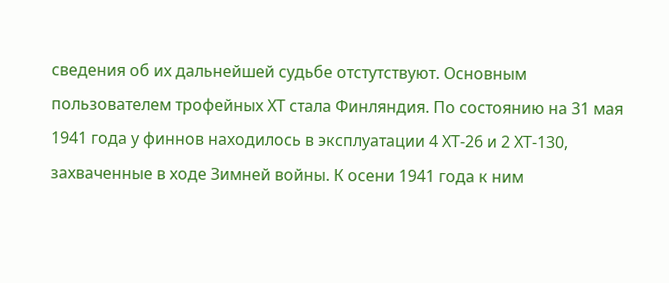сведения об их дальнейшей судьбе отстутствуют. Основным пользователем трофейных ХТ стала Финляндия. По состоянию на 31 мая 1941 года у финнов находилось в эксплуатации 4 ХТ-26 и 2 ХТ-130, захваченные в ходе Зимней войны. К осени 1941 года к ним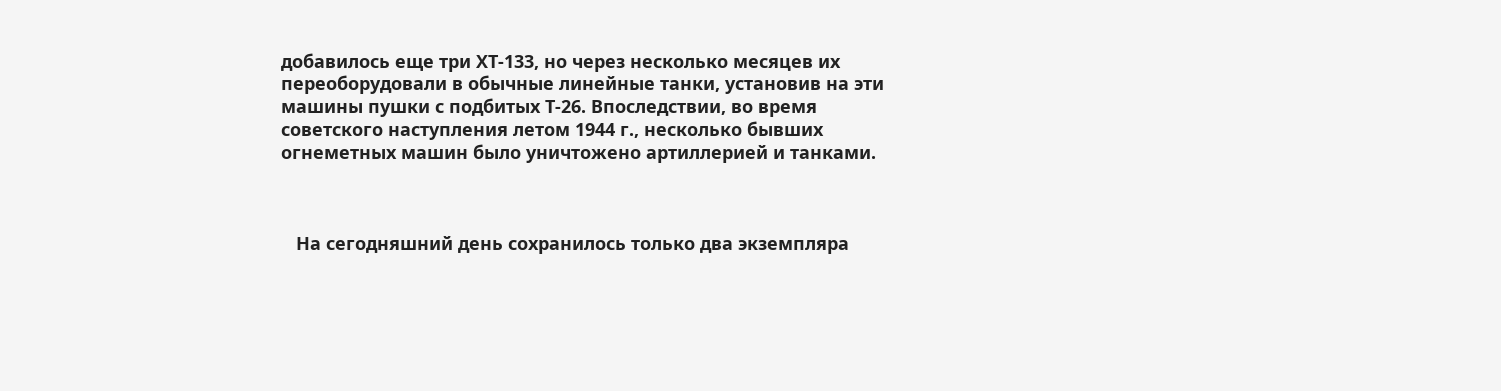добавилось еще три ХТ-133, но через несколько месяцев их переоборудовали в обычные линейные танки, установив на эти машины пушки с подбитых Т-26. Впоследствии, во время советского наступления летом 1944 г., несколько бывших огнеметных машин было уничтожено артиллерией и танками.



   На сегодняшний день сохранилось только два экземпляра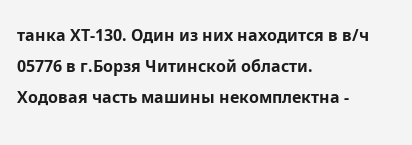танка ХТ-130. Один из них находится в в/ч 05776 в г.Борзя Читинской области. Ходовая часть машины некомплектна -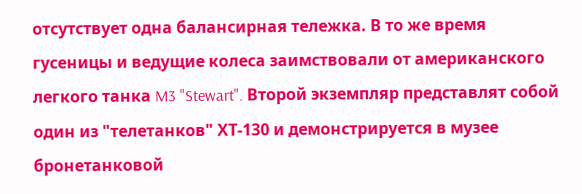отсутствует одна балансирная тележка. В то же время гусеницы и ведущие колеса заимствовали от американского легкого танка M3 "Stewart". Второй экземпляр представлят собой один из "телетанков" ХТ-130 и демонстрируется в музее бронетанковой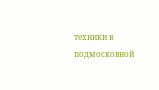техники в подмосковной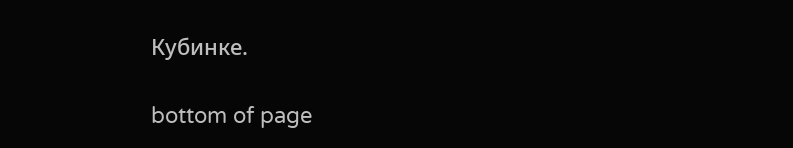Кубинке.

bottom of page